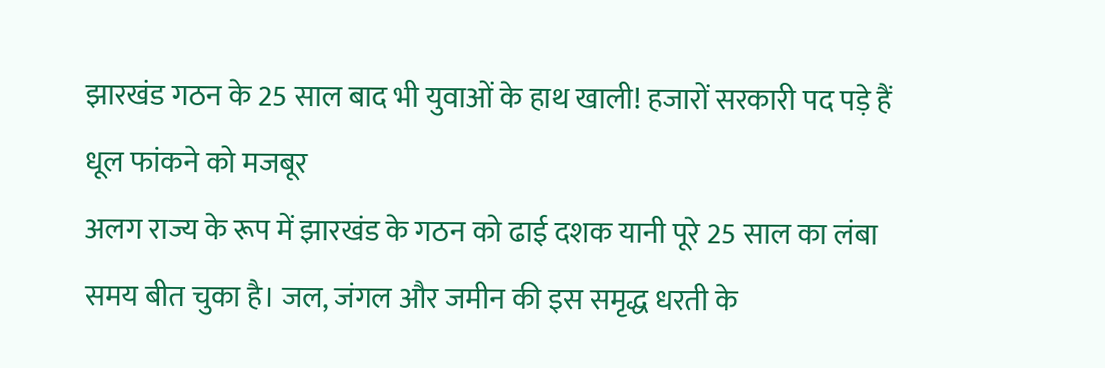झारखंड गठन के 25 साल बाद भी युवाओं के हाथ खाली! हजारों सरकारी पद पड़े हैं धूल फांकने को मजबूर
अलग राज्य के रूप में झारखंड के गठन को ढाई दशक यानी पूरे 25 साल का लंबा समय बीत चुका है। जल, जंगल और जमीन की इस समृद्ध धरती के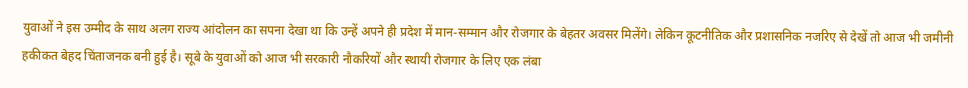युवाओं ने इस उम्मीद के साथ अलग राज्य आंदोलन का सपना देखा था कि उन्हें अपने ही प्रदेश में मान-सम्मान और रोजगार के बेहतर अवसर मिलेंगे। लेकिन कूटनीतिक और प्रशासनिक नजरिए से देखें तो आज भी जमीनी हकीकत बेहद चिंताजनक बनी हुई है। सूबे के युवाओं को आज भी सरकारी नौकरियों और स्थायी रोजगार के लिए एक लंबा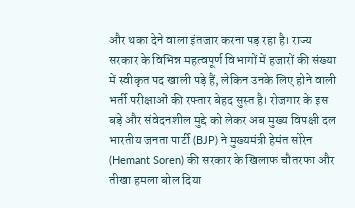और थका देने वाला इंतजार करना पड़ रहा है। राज्य सरकार के विभिन्न महत्वपूर्ण विभागों में हजारों की संख्या में स्वीकृत पद खाली पड़े हैं, लेकिन उनके लिए होने वाली भर्ती परीक्षाओं की रफ्तार बेहद सुस्त है। रोजगार के इस बड़े और संवेदनशील मुद्दे को लेकर अब मुख्य विपक्षी दल भारतीय जनता पार्टी (BJP) ने मुख्यमंत्री हेमंत सोरेन (Hemant Soren) की सरकार के खिलाफ चौतरफा और तीखा हमला बोल दिया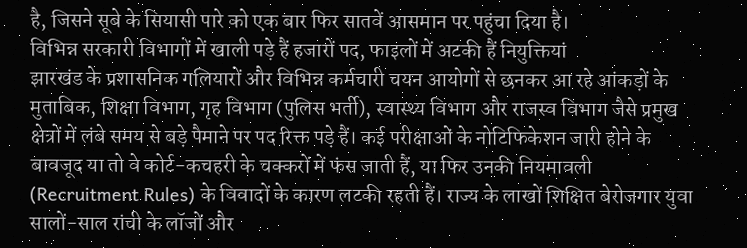है, जिसने सूबे के सियासी पारे को एक बार फिर सातवें आसमान पर पहुंचा दिया है।
विभिन्न सरकारी विभागों में खाली पड़े हैं हजारों पद, फाइलों में अटकी हैं नियुक्तियां
झारखंड के प्रशासनिक गलियारों और विभिन्न कर्मचारी चयन आयोगों से छनकर आ रहे आंकड़ों के मुताबिक, शिक्षा विभाग, गृह विभाग (पुलिस भर्ती), स्वास्थ्य विभाग और राजस्व विभाग जैसे प्रमुख क्षेत्रों में लंबे समय से बड़े पैमाने पर पद रिक्त पड़े हैं। कई परीक्षाओं के नोटिफिकेशन जारी होने के बावजूद या तो वे कोर्ट-कचहरी के चक्करों में फंस जाती हैं, या फिर उनकी नियमावली (Recruitment Rules) के विवादों के कारण लटकी रहती हैं। राज्य के लाखों शिक्षित बेरोजगार युवा सालों-साल रांची के लॉजों और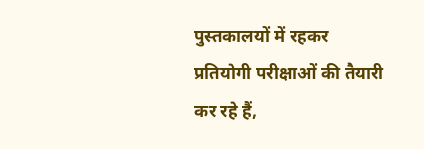पुस्तकालयों में रहकर प्रतियोगी परीक्षाओं की तैयारी कर रहे हैं,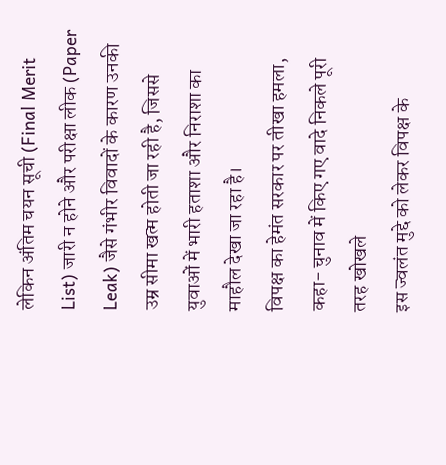लेकिन अंतिम चयन सूची (Final Merit List) जारी न होने और परीक्षा लीक (Paper Leak) जैसे गंभीर विवादों के कारण उनकी उम्र सीमा खत्म होती जा रही है, जिससे युवाओं में भारी हताशा और निराशा का माहौल देखा जा रहा है।
विपक्ष का हेमंत सरकार पर तीखा हमला, कहा- चुनाव में किए गए वादे निकले पूरी तरह खोखले
इस ज्वलंत मुद्दे को लेकर विपक्ष के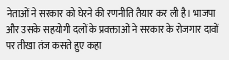नेताओं ने सरकार को घेरने की रणनीति तैयार कर ली है। भाजपा और उसके सहयोगी दलों के प्रवक्ताओं ने सरकार के रोजगार दावों पर तीखा तंज कसते हुए कहा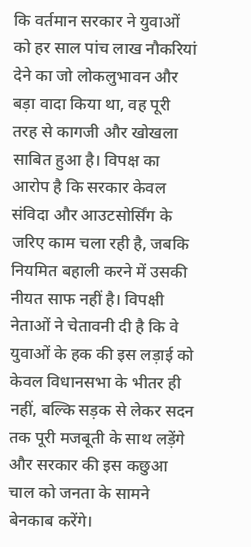कि वर्तमान सरकार ने युवाओं को हर साल पांच लाख नौकरियां देने का जो लोकलुभावन और बड़ा वादा किया था, वह पूरी तरह से कागजी और खोखला साबित हुआ है। विपक्ष का आरोप है कि सरकार केवल संविदा और आउटसोर्सिंग के जरिए काम चला रही है, जबकि नियमित बहाली करने में उसकी नीयत साफ नहीं है। विपक्षी नेताओं ने चेतावनी दी है कि वे युवाओं के हक की इस लड़ाई को केवल विधानसभा के भीतर ही नहीं, बल्कि सड़क से लेकर सदन तक पूरी मजबूती के साथ लड़ेंगे और सरकार की इस कछुआ चाल को जनता के सामने बेनकाब करेंगे।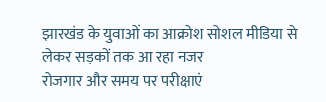झारखंड के युवाओं का आक्रोश सोशल मीडिया से लेकर सड़कों तक आ रहा नजर
रोजगार और समय पर परीक्षाएं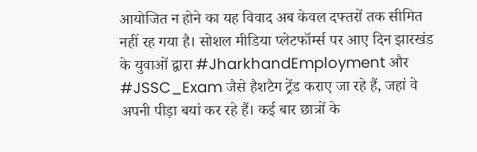आयोजित न होने का यह विवाद अब केवल दफ्तरों तक सीमित नहीं रह गया है। सोशल मीडिया प्लेटफॉर्म्स पर आए दिन झारखंड के युवाओं द्वारा #JharkhandEmployment और #JSSC_Exam जैसे हैशटैग ट्रेंड कराए जा रहे हैं, जहां वे अपनी पीड़ा बयां कर रहे हैं। कई बार छात्रों के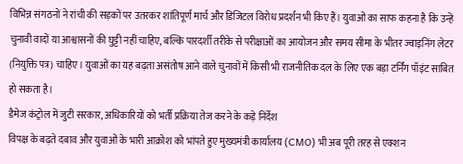विभिन्न संगठनों ने रांची की सड़कों पर उतरकर शांतिपूर्ण मार्च और डिजिटल विरोध प्रदर्शन भी किए हैं। युवाओं का साफ कहना है कि उन्हें चुनावी वादों या आश्वासनों की घुट्टी नहीं चाहिए, बल्कि पारदर्शी तरीके से परीक्षाओं का आयोजन और समय सीमा के भीतर ज्वाइनिंग लेटर (नियुक्ति पत्र) चाहिए। युवाओं का यह बढ़ता असंतोष आने वाले चुनावों में किसी भी राजनीतिक दल के लिए एक बड़ा टर्निंग पॉइंट साबित हो सकता है।
डैमेज कंट्रोल में जुटी सरकार, अधिकारियों को भर्ती प्रक्रिया तेज करने के कड़े निर्देश
विपक्ष के बढ़ते दबाव और युवाओं के भारी आक्रोश को भांपते हुए मुख्यमंत्री कार्यालय (CMO) भी अब पूरी तरह से एक्शन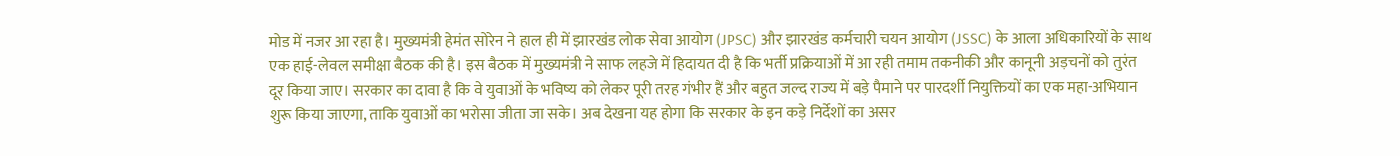मोड में नजर आ रहा है। मुख्यमंत्री हेमंत सोरेन ने हाल ही में झारखंड लोक सेवा आयोग (JPSC) और झारखंड कर्मचारी चयन आयोग (JSSC) के आला अधिकारियों के साथ एक हाई-लेवल समीक्षा बैठक की है। इस बैठक में मुख्यमंत्री ने साफ लहजे में हिदायत दी है कि भर्ती प्रक्रियाओं में आ रही तमाम तकनीकी और कानूनी अड़चनों को तुरंत दूर किया जाए। सरकार का दावा है कि वे युवाओं के भविष्य को लेकर पूरी तरह गंभीर हैं और बहुत जल्द राज्य में बड़े पैमाने पर पारदर्शी नियुक्तियों का एक महा-अभियान शुरू किया जाएगा, ताकि युवाओं का भरोसा जीता जा सके। अब देखना यह होगा कि सरकार के इन कड़े निर्देशों का असर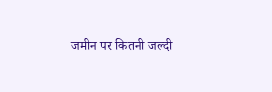जमीन पर कितनी जल्दी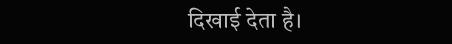दिखाई देता है।